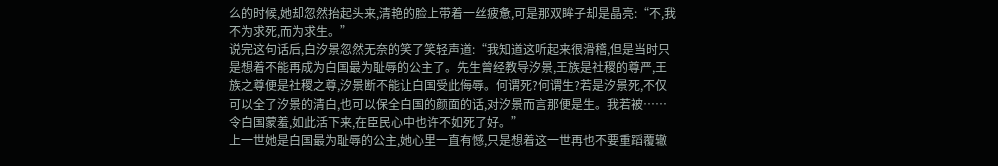么的时候,她却忽然抬起头来,清艳的脸上带着一丝疲惫,可是那双眸子却是晶亮:“不,我不为求死,而为求生。”
说完这句话后,白汐景忽然无奈的笑了笑轻声道:“我知道这听起来很滑稽,但是当时只是想着不能再成为白国最为耻辱的公主了。先生曾经教导汐景,王族是社稷的尊严,王族之尊便是社稷之尊,汐景断不能让白国受此侮辱。何谓死?何谓生?若是汐景死,不仅可以全了汐景的清白,也可以保全白国的颜面的话,对汐景而言那便是生。我若被……令白国蒙羞,如此活下来,在臣民心中也许不如死了好。”
上一世她是白国最为耻辱的公主,她心里一直有憾,只是想着这一世再也不要重蹈覆辙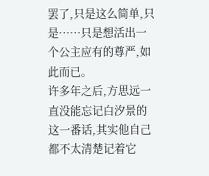罢了,只是这么简单,只是……只是想活出一个公主应有的尊严,如此而已。
许多年之后,方思远一直没能忘记白汐景的这一番话,其实他自己都不太清楚记着它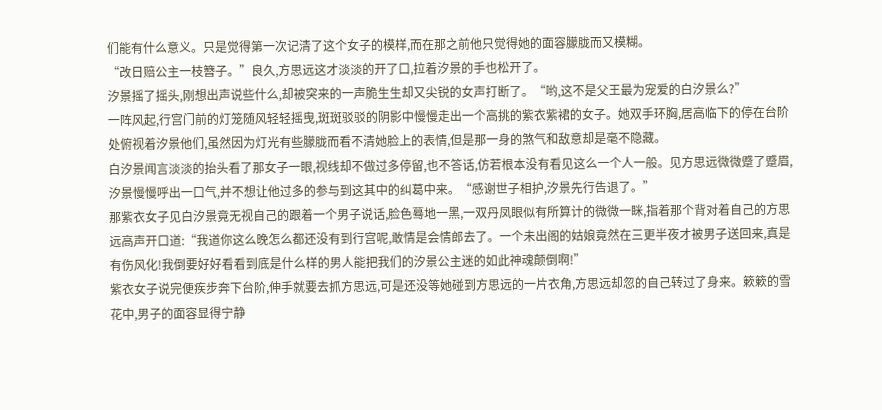们能有什么意义。只是觉得第一次记清了这个女子的模样,而在那之前他只觉得她的面容朦胧而又模糊。
“改日赔公主一枝簪子。”良久,方思远这才淡淡的开了口,拉着汐景的手也松开了。
汐景摇了摇头,刚想出声说些什么,却被突来的一声脆生生却又尖锐的女声打断了。“哟,这不是父王最为宠爱的白汐景么?”
一阵风起,行宫门前的灯笼随风轻轻摇曳,斑斑驳驳的阴影中慢慢走出一个高挑的紫衣紫裙的女子。她双手环胸,居高临下的停在台阶处俯视着汐景他们,虽然因为灯光有些朦胧而看不清她脸上的表情,但是那一身的煞气和敌意却是毫不隐藏。
白汐景闻言淡淡的抬头看了那女子一眼,视线却不做过多停留,也不答话,仿若根本没有看见这么一个人一般。见方思远微微蹙了蹙眉,汐景慢慢呼出一口气,并不想让他过多的参与到这其中的纠葛中来。“感谢世子相护,汐景先行告退了。”
那紫衣女子见白汐景竟无视自己的跟着一个男子说话,脸色蓦地一黑,一双丹凤眼似有所算计的微微一眯,指着那个背对着自己的方思远高声开口道:“我道你这么晚怎么都还没有到行宫呢,敢情是会情郎去了。一个未出阁的姑娘竟然在三更半夜才被男子送回来,真是有伤风化!我倒要好好看看到底是什么样的男人能把我们的汐景公主迷的如此神魂颠倒啊!”
紫衣女子说完便疾步奔下台阶,伸手就要去抓方思远,可是还没等她碰到方思远的一片衣角,方思远却忽的自己转过了身来。簌簌的雪花中,男子的面容显得宁静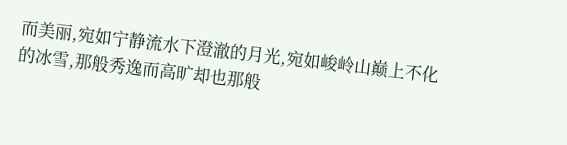而美丽,宛如宁静流水下澄澈的月光,宛如峻岭山巅上不化的冰雪,那般秀逸而高旷却也那般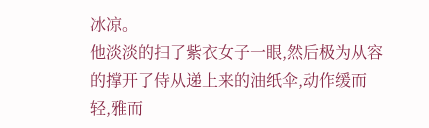冰凉。
他淡淡的扫了紫衣女子一眼,然后极为从容的撑开了侍从递上来的油纸伞,动作缓而轻,雅而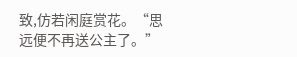致,仿若闲庭赏花。“思远便不再送公主了。”